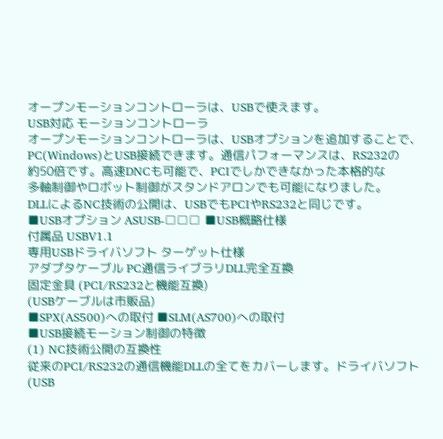オープンモーションコントローラは、USBで使えます。
USB対応 モーションコントローラ
オープンモーションコントローラは、USBオプションを追加することで、
PC(Windows)とUSB接続できます。通信パフォーマンスは、RS232の
約50倍です。高速DNCも可能で、PCIでしかできなかった本格的な
多軸制御やロボット制御がスタンドアロンでも可能になりました。
DLLによるNC技術の公開は、USBでもPCIやRS232と同じです。
■USBオプション ASUSB-□□□ ■USB概略仕様
付属品 USBV1.1
専用USBドライバソフト ターゲット仕様
アダプタケーブル PC通信ライブラリDLL完全互換
固定金具 (PCI/RS232と機能互換)
(USBケーブルは市販品)
■SPX(AS500)への取付 ■SLM(AS700)への取付
■USB接続モーション制御の特徴
(1) NC技術公開の互換性
従来のPCI/RS232の通信機能DLLの全てをカバーします。ドライバソフト(USB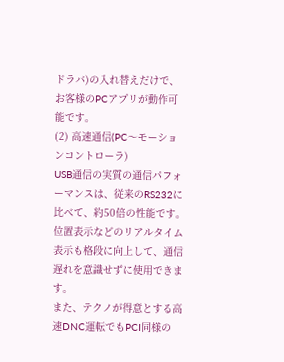ドラバ)の入れ替えだけで、お客様のPCアプリが動作可能です。
(2) 高速通信(PC〜モーションコントローラ)
USB通信の実質の通信パフォーマンスは、従来のRS232に比べて、約50倍の性能です。位置表示などのリアルタイム表示も格段に向上して、通信遅れを意識せずに使用できます。
また、テクノが得意とする高速DNC運転でもPCI同様の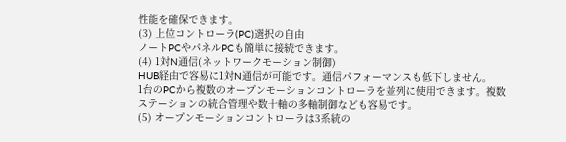性能を確保できます。
(3) 上位コントローラ(PC)選択の自由
ノートPCやパネルPCも簡単に接続できます。
(4) 1対N通信(ネットワークモーション制御)
HUB経由で容易に1対N通信が可能です。通信パフォーマンスも低下しません。
1台のPCから複数のオープンモーションコントローラを並列に使用できます。複数ステーションの統合管理や数十軸の多軸制御なども容易です。
(5) オープンモーションコントローラは3系統の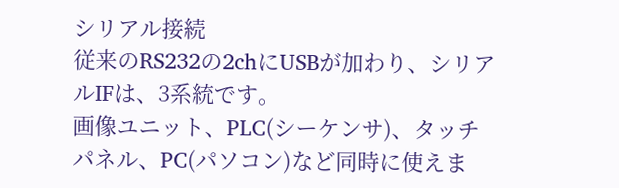シリアル接続
従来のRS232の2chにUSBが加わり、シリアルIFは、3系統です。
画像ユニット、PLC(シーケンサ)、タッチパネル、PC(パソコン)など同時に使えま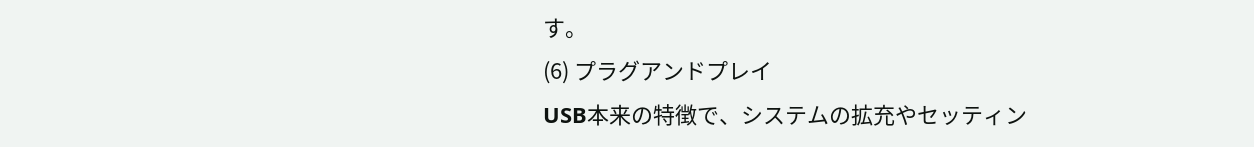す。
(6) プラグアンドプレイ
USB本来の特徴で、システムの拡充やセッティン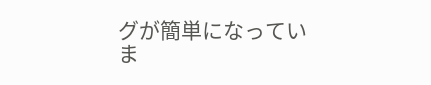グが簡単になっていま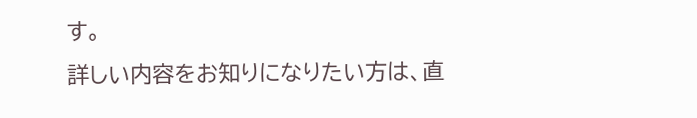す。
詳しい内容をお知りになりたい方は、直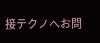接テクノへお問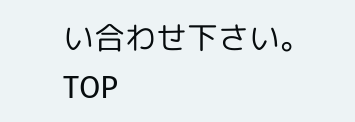い合わせ下さい。
TOP